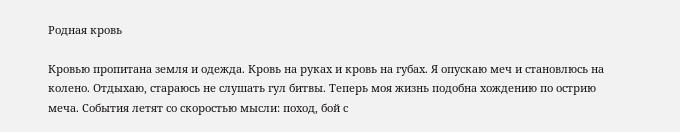Родная кровь

Кровью пропитана земля и одежда. Кровь на руках и кровь на губах. Я опускаю меч и становлюсь на колено. Отдыхаю, стараюсь не слушать гул битвы. Теперь моя жизнь подобна хождению по острию меча. События летят со скоростью мысли: поход, бой с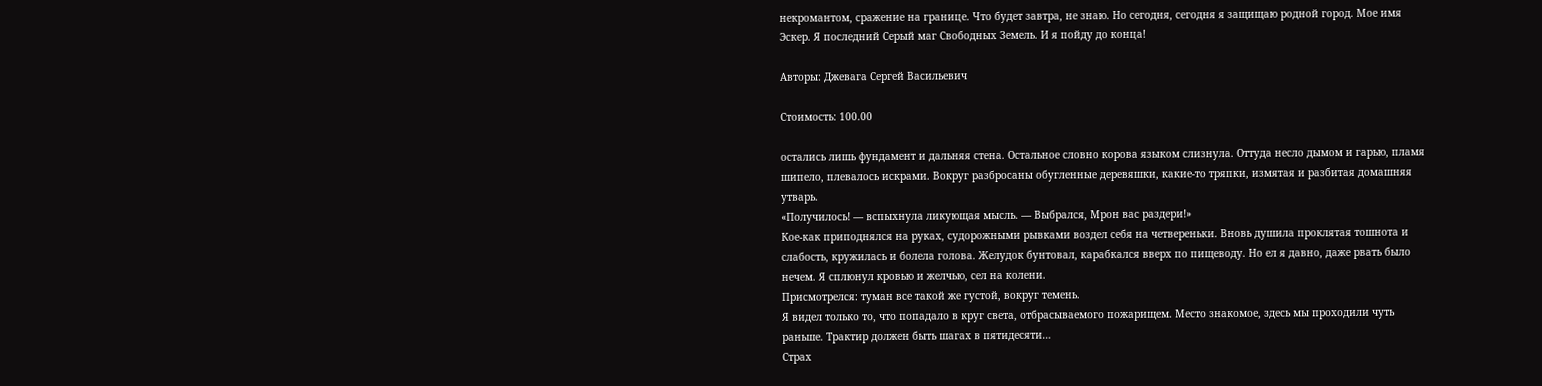некромантом, сражение на границе. Что будет завтра, не знаю. Но сегодня, сегодня я защищаю родной город. Мое имя Эскер. Я последний Серый маг Свободных Земель. И я пойду до конца!

Авторы: Джевага Сергей Васильевич

Стоимость: 100.00

остались лишь фундамент и дальняя стена. Остальное словно корова языком слизнула. Оттуда несло дымом и гарью, пламя шипело, плевалось искрами. Вокруг разбросаны обугленные деревяшки, какие-то тряпки, измятая и разбитая домашняя утварь.
«Получилось! — вспыхнула ликующая мысль. — Выбрался, Мрон вас раздери!»
Кое-как приподнялся на руках, судорожными рывками воздел себя на четвереньки. Вновь душила проклятая тошнота и слабость, кружилась и болела голова. Желудок бунтовал, карабкался вверх по пищеводу. Но ел я давно, даже рвать было нечем. Я сплюнул кровью и желчью, сел на колени.
Присмотрелся: туман все такой же густой, вокруг темень.
Я видел только то, что попадало в круг света, отбрасываемого пожарищем. Место знакомое, здесь мы проходили чуть раньше. Трактир должен быть шагах в пятидесяти…
Страх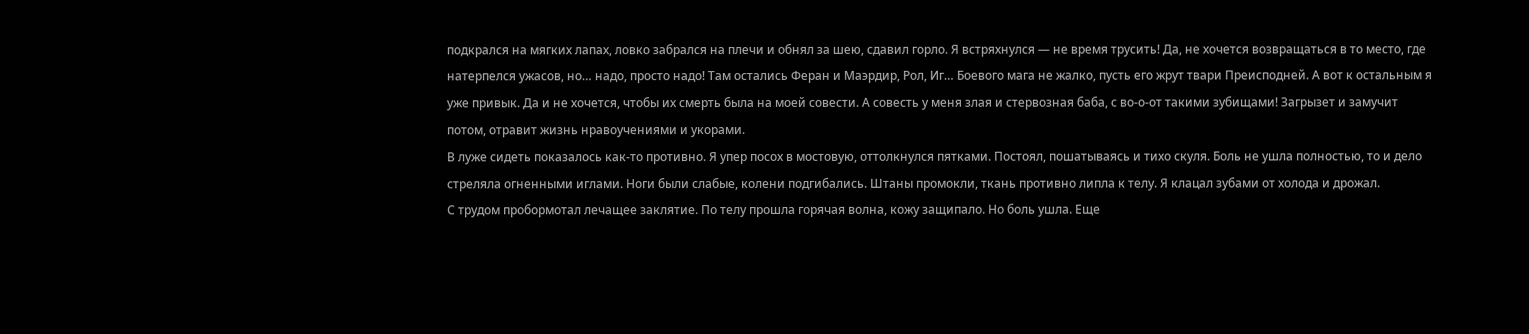подкрался на мягких лапах, ловко забрался на плечи и обнял за шею, сдавил горло. Я встряхнулся — не время трусить! Да, не хочется возвращаться в то место, где натерпелся ужасов, но… надо, просто надо! Там остались Феран и Маэрдир, Рол, Иг… Боевого мага не жалко, пусть его жрут твари Преисподней. А вот к остальным я уже привык. Да и не хочется, чтобы их смерть была на моей совести. А совесть у меня злая и стервозная баба, с во-о-от такими зубищами! Загрызет и замучит потом, отравит жизнь нравоучениями и укорами.
В луже сидеть показалось как-то противно. Я упер посох в мостовую, оттолкнулся пятками. Постоял, пошатываясь и тихо скуля. Боль не ушла полностью, то и дело стреляла огненными иглами. Ноги были слабые, колени подгибались. Штаны промокли, ткань противно липла к телу. Я клацал зубами от холода и дрожал.
С трудом пробормотал лечащее заклятие. По телу прошла горячая волна, кожу защипало. Но боль ушла. Еще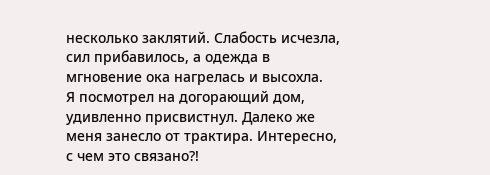несколько заклятий. Слабость исчезла, сил прибавилось, а одежда в мгновение ока нагрелась и высохла.
Я посмотрел на догорающий дом, удивленно присвистнул. Далеко же меня занесло от трактира. Интересно, с чем это связано?!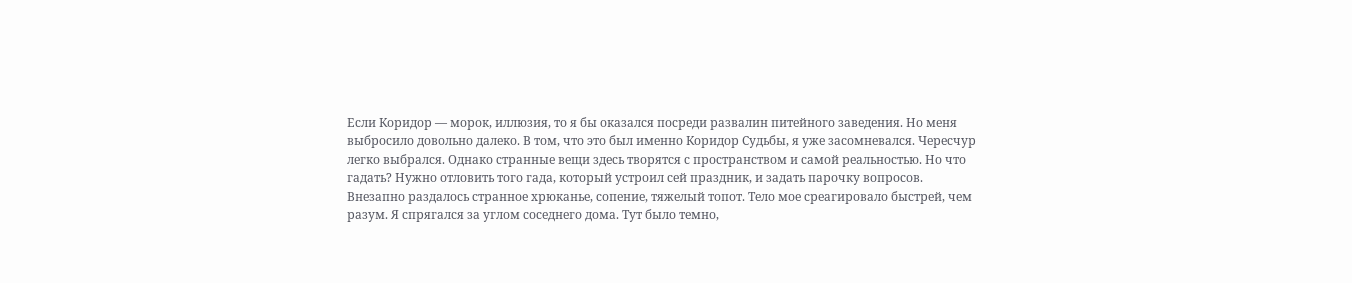Если Коридор — морок, иллюзия, то я бы оказался посреди развалин питейного заведения. Но меня выбросило довольно далеко. В том, что это был именно Коридор Судьбы, я уже засомневался. Чересчур легко выбрался. Однако странные вещи здесь творятся с пространством и самой реальностью. Но что гадать? Нужно отловить того гада, который устроил сей праздник, и задать парочку вопросов.
Внезапно раздалось странное хрюканье, сопение, тяжелый топот. Тело мое среагировало быстрей, чем разум. Я спрягался за углом соседнего дома. Тут было темно,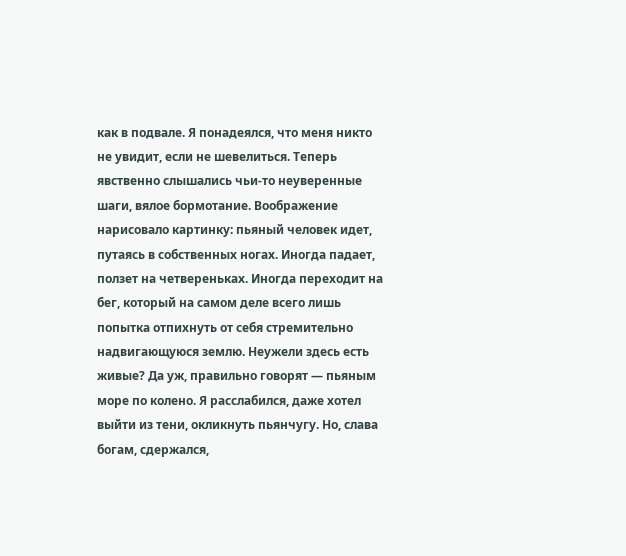как в подвале. Я понадеялся, что меня никто не увидит, если не шевелиться. Теперь явственно слышались чьи-то неуверенные шаги, вялое бормотание. Воображение нарисовало картинку: пьяный человек идет, путаясь в собственных ногах. Иногда падает, ползет на четвереньках. Иногда переходит на бег, который на самом деле всего лишь попытка отпихнуть от себя стремительно надвигающуюся землю. Неужели здесь есть живые? Да уж, правильно говорят — пьяным море по колено. Я расслабился, даже хотел выйти из тени, окликнуть пьянчугу. Но, слава богам, сдержался,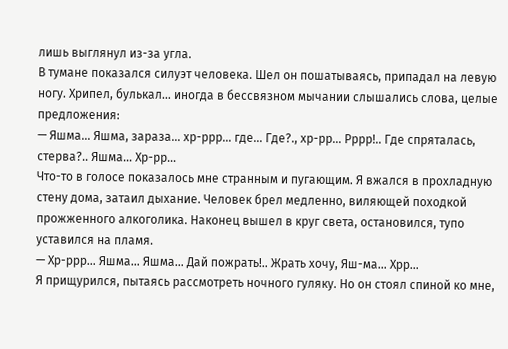лишь выглянул из-за угла.
В тумане показался силуэт человека. Шел он пошатываясь, припадал на левую ногу. Хрипел, булькал… иногда в бессвязном мычании слышались слова, целые предложения:
— Яшма… Яшма, зараза… хр-ррр… где… Где?., хр-рр… Рррр!.. Где спряталась, стерва?.. Яшма… Хр-рр…
Что-то в голосе показалось мне странным и пугающим. Я вжался в прохладную стену дома, затаил дыхание. Человек брел медленно, виляющей походкой прожженного алкоголика. Наконец вышел в круг света, остановился, тупо уставился на пламя.
— Хр-ррр… Яшма… Яшма… Дай пожрать!.. Жрать хочу, Яш-ма… Хрр…
Я прищурился, пытаясь рассмотреть ночного гуляку. Но он стоял спиной ко мне,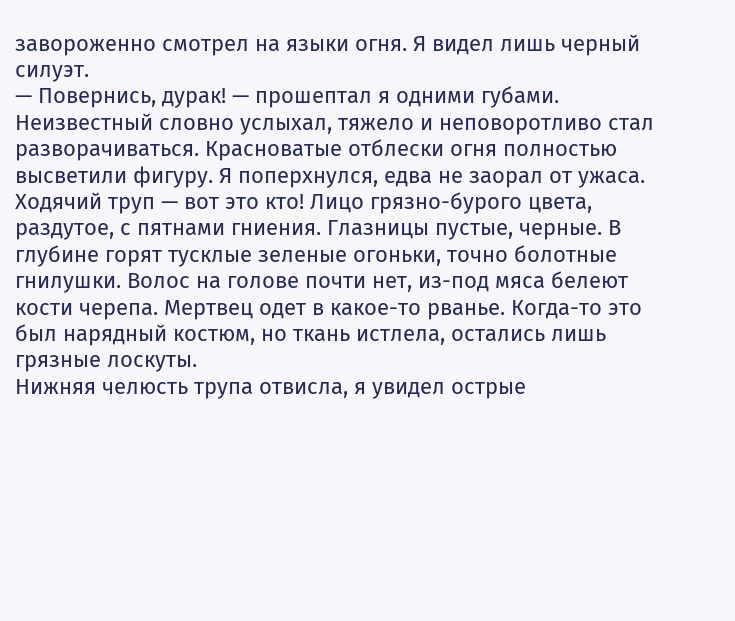завороженно смотрел на языки огня. Я видел лишь черный силуэт.
— Повернись, дурак! — прошептал я одними губами. Неизвестный словно услыхал, тяжело и неповоротливо стал разворачиваться. Красноватые отблески огня полностью высветили фигуру. Я поперхнулся, едва не заорал от ужаса. Ходячий труп — вот это кто! Лицо грязно-бурого цвета, раздутое, с пятнами гниения. Глазницы пустые, черные. В глубине горят тусклые зеленые огоньки, точно болотные гнилушки. Волос на голове почти нет, из-под мяса белеют кости черепа. Мертвец одет в какое-то рванье. Когда-то это был нарядный костюм, но ткань истлела, остались лишь грязные лоскуты.
Нижняя челюсть трупа отвисла, я увидел острые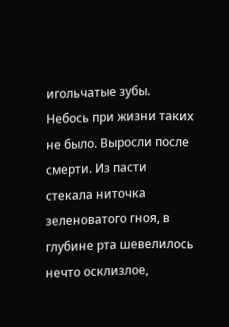игольчатые зубы. Небось при жизни таких не было. Выросли после смерти. Из пасти стекала ниточка зеленоватого гноя, в глубине рта шевелилось нечто осклизлое,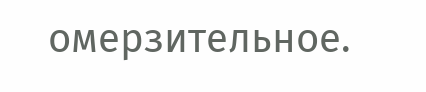омерзительное.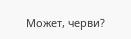Может, черви?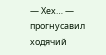— Хех… — прогнусавил ходячий